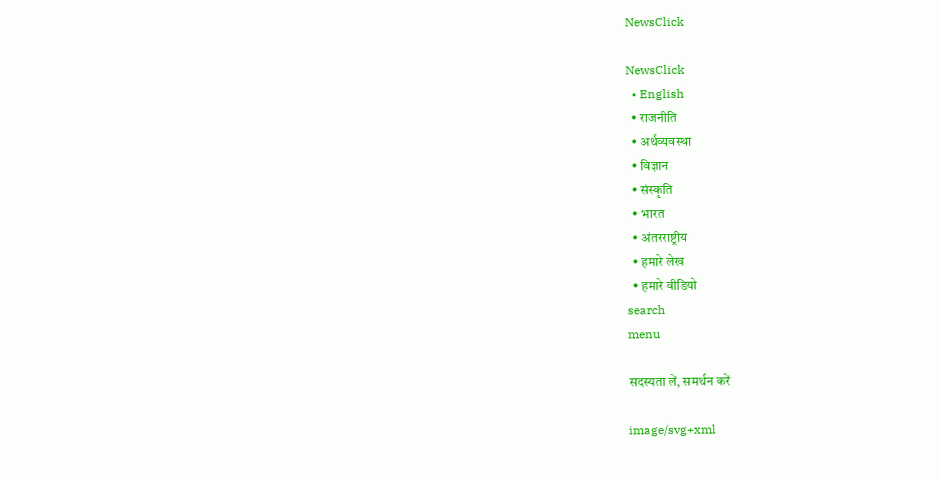NewsClick

NewsClick
  • English
  • राजनीति
  • अर्थव्यवस्था
  • विज्ञान
  • संस्कृति
  • भारत
  • अंतरराष्ट्रीय
  • हमारे लेख
  • हमारे वीडियो
search
menu

सदस्यता लें, समर्थन करें

image/svg+xml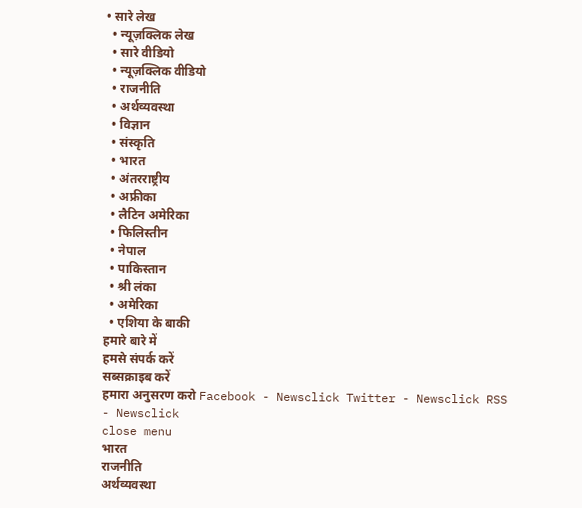• सारे लेख
  • न्यूज़क्लिक लेख
  • सारे वीडियो
  • न्यूज़क्लिक वीडियो
  • राजनीति
  • अर्थव्यवस्था
  • विज्ञान
  • संस्कृति
  • भारत
  • अंतरराष्ट्रीय
  • अफ्रीका
  • लैटिन अमेरिका
  • फिलिस्तीन
  • नेपाल
  • पाकिस्तान
  • श्री लंका
  • अमेरिका
  • एशिया के बाकी
हमारे बारे में
हमसे संपर्क करें
सब्सक्राइब करें
हमारा अनुसरण करो Facebook - Newsclick Twitter - Newsclick RSS - Newsclick
close menu
भारत
राजनीति
अर्थव्यवस्था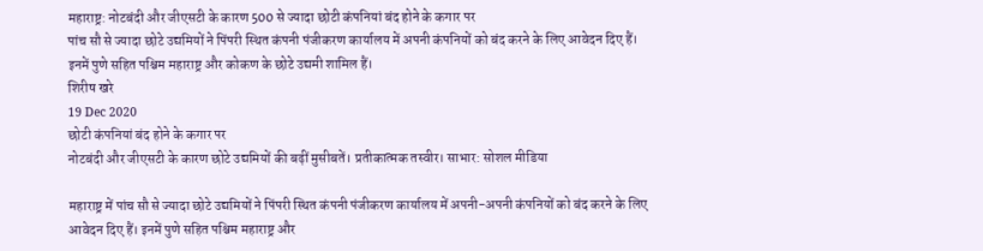महाराष्ट्र: नोटबंदी और जीएसटी के कारण 500 से ज्यादा छोटी कंपनियां बंद होने के कगार पर
पांच सौ से ज्यादा छोटे उद्यमियों ने पिंपरी स्थित कंपनी पंजीकरण कार्यालय में अपनी कंपनियों को बंद करने के लिए आवेदन दिए हैं। इनमें पुणे सहित पश्चिम महाराष्ट्र और कोकण के छोटे उद्यमी शामिल हैं।
शिरीष खरे
19 Dec 2020
छोटी कंपनियां बंद होने के कगार पर
नोटबंदी और जीएसटी के कारण छोटे उद्यमियों की बढ़ीं मुसीबतें। प्रतीकात्मक तस्वीर। साभार: सोशल मीडिया

महाराष्ट्र में पांच सौ से ज्यादा छोटे उद्यमियों ने पिंपरी स्थित कंपनी पंजीकरण कार्यालय में अपनी-अपनी कंपनियों को बंद करने के लिए आवेदन दिए हैं। इनमें पुणे सहित पश्चिम महाराष्ट्र और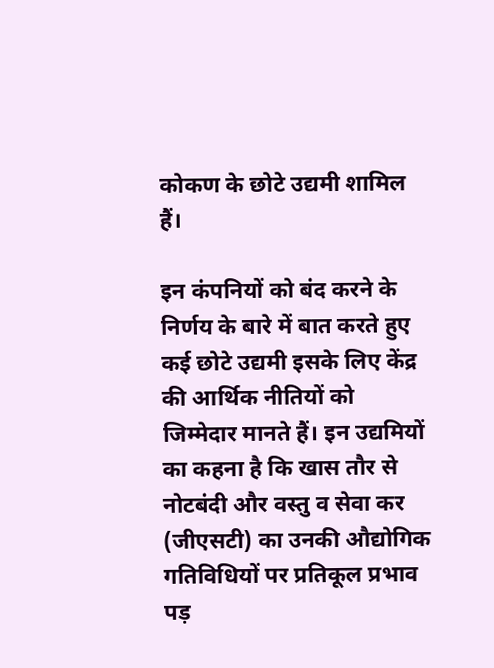कोकण के छोटे उद्यमी शामिल हैं।

इन कंपनियों को बंद करने के निर्णय के बारे में बात करते हुए कई छोटे उद्यमी इसके लिए केंद्र की आर्थिक नीतियों को जिम्मेदार मानते हैं। इन उद्यमियों का कहना है कि खास तौर से नोटबंदी और वस्तु व सेवा कर (जीएसटी) का उनकी औद्योगिक गतिविधियों पर प्रतिकूल प्रभाव पड़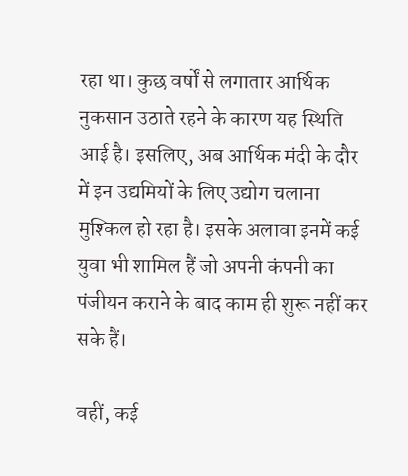रहा था। कुछ वर्षों से लगातार आर्थिक नुकसान उठाते रहने के कारण यह स्थिति आई है। इसलिए, अब आर्थिक मंदी के दौर में इन उद्यमियों के लिए उद्योग चलाना मुश्किल हो रहा है। इसके अलावा इनमें कई युवा भी शामिल हैं जो अपनी कंपनी का पंजीयन कराने के बाद काम ही शुरू नहीं कर सके हैं।

वहीं, कई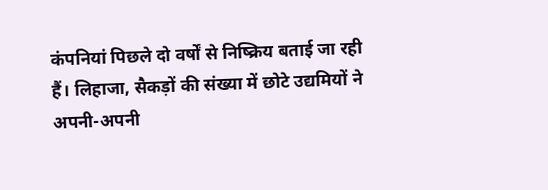कंपनियां पिछले दो वर्षों से निष्क्रिय बताई जा रही हैं। लिहाजा, सैकड़ों की संख्या में छोटे उद्यमियों ने अपनी-अपनी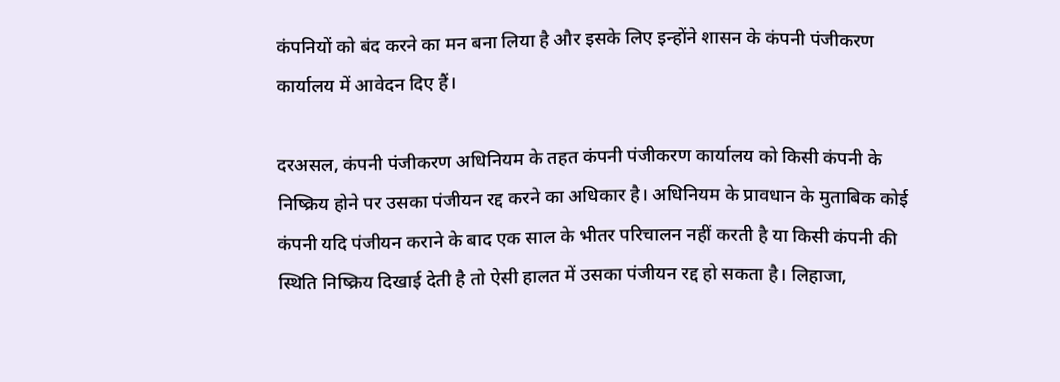कंपनियों को बंद करने का मन बना लिया है और इसके लिए इन्होंने शासन के कंपनी पंजीकरण कार्यालय में आवेदन दिए हैं।

दरअसल, कंपनी पंजीकरण अधिनियम के तहत कंपनी पंजीकरण कार्यालय को किसी कंपनी के निष्क्रिय होने पर उसका पंजीयन रद्द करने का अधिकार है। अधिनियम के प्रावधान के मुताबिक कोई कंपनी यदि पंजीयन कराने के बाद एक साल के भीतर परिचालन नहीं करती है या किसी कंपनी की स्थिति निष्क्रिय दिखाई देती है तो ऐसी हालत में उसका पंजीयन रद्द हो सकता है। लिहाजा,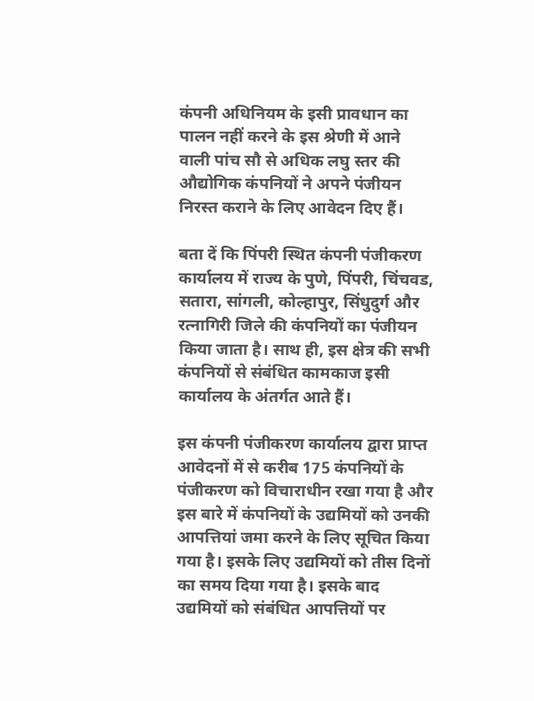कंपनी अधिनियम के इसी प्रावधान का पालन नहीं करने के इस श्रेणी में आने वाली पांच सौ से अधिक लघु स्तर की औद्योगिक कंपनियों ने अपने पंजीयन निरस्त कराने के लिए आवेदन दिए हैं।

बता दें कि पिंपरी स्थित कंपनी पंजीकरण कार्यालय में राज्य के पुणे, पिंपरी, चिंचवड, सतारा, सांगली, कोल्हापुर, सिंधुदुर्ग और रत्नागिरी जिले की कंपनियों का पंजीयन किया जाता है। साथ ही, इस क्षेत्र की सभी कंपनियों से संबंधित कामकाज इसी कार्यालय के अंतर्गत आते हैं।

इस कंपनी पंजीकरण कार्यालय द्वारा प्राप्त आवेदनों में से करीब 175 कंपनियों के पंजीकरण को विचाराधीन रखा गया है और इस बारे में कंपनियों के उद्यमियों को उनकी आपत्तियां जमा करने के लिए सूचित किया गया है। इसके लिए उद्यमियों को तीस दिनों का समय दिया गया है। इसके बाद उद्यमियों को संबंधित आपत्तियों पर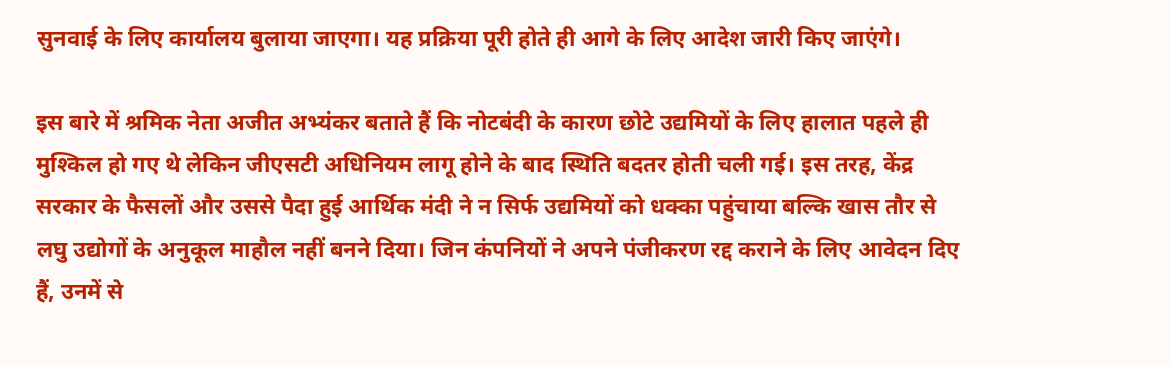सुनवाई के लिए कार्यालय बुलाया जाएगा। यह प्रक्रिया पूरी होते ही आगे के लिए आदेश जारी किए जाएंगे।

इस बारे में श्रमिक नेता अजीत अभ्यंकर बताते हैं कि नोटबंदी के कारण छोटे उद्यमियों के लिए हालात पहले ही मुश्किल हो गए थे लेकिन जीएसटी अधिनियम लागू होने के बाद स्थिति बदतर होती चली गई। इस तरह, केंद्र सरकार के फैसलों और उससे पैदा हुई आर्थिक मंदी ने न सिर्फ उद्यमियों को धक्का पहुंचाया बल्कि खास तौर से लघु उद्योगों के अनुकूल माहौल नहीं बनने दिया। जिन कंपनियों ने अपने पंजीकरण रद्द कराने के लिए आवेदन दिए हैं, उनमें से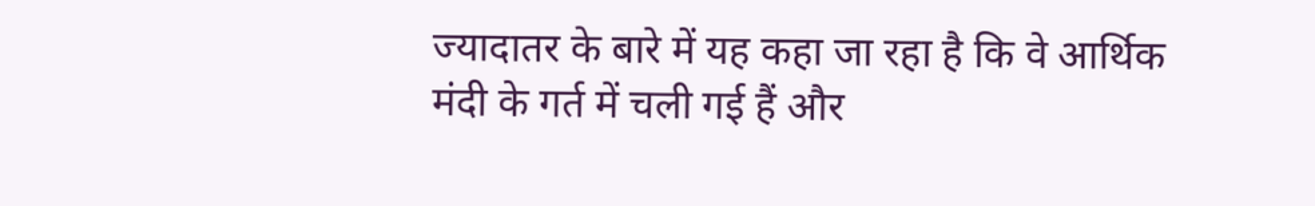ज्यादातर के बारे में यह कहा जा रहा है कि वे आर्थिक मंदी के गर्त में चली गई हैं और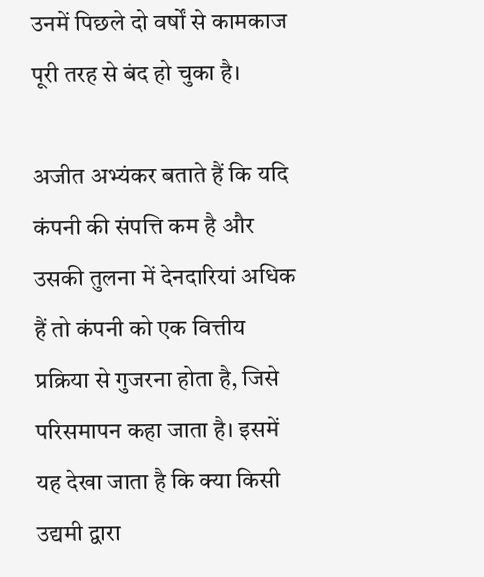उनमें पिछले दो वर्षों से कामकाज पूरी तरह से बंद हो चुका है।

अजीत अभ्यंकर बताते हैं कि यदि कंपनी की संपत्ति कम है और उसकी तुलना में देनदारियां अधिक हैं तो कंपनी को एक वित्तीय प्रक्रिया से गुजरना होता है, जिसे परिसमापन कहा जाता है। इसमें यह देखा जाता है कि क्या किसी उद्यमी द्वारा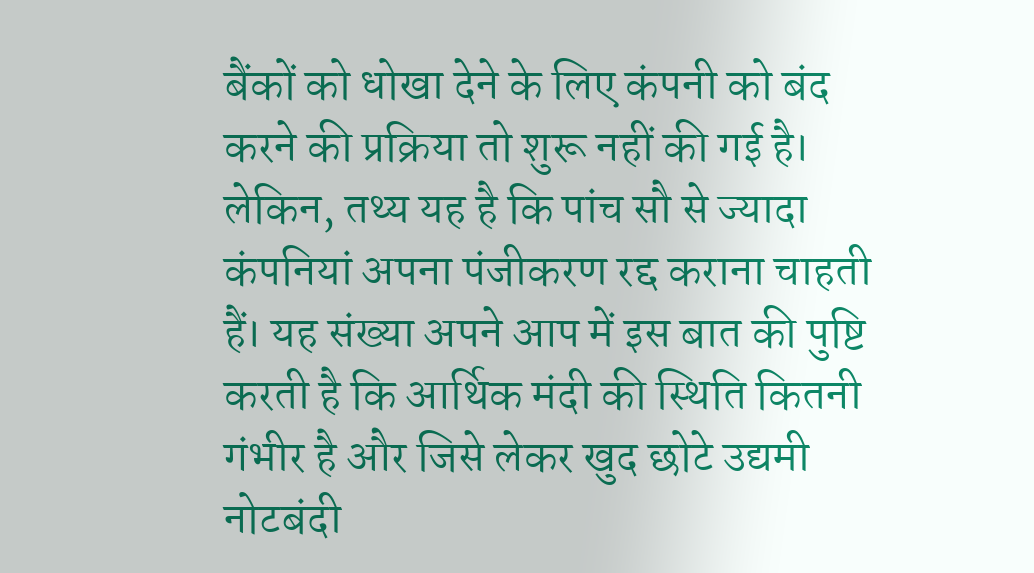बैंकों को धोखा देने के लिए कंपनी को बंद करने की प्रक्रिया तो शुरू नहीं की गई है। लेकिन, तथ्य यह है कि पांच सौ से ज्यादा कंपनियां अपना पंजीकरण रद्द कराना चाहती हैं। यह संख्या अपने आप में इस बात की पुष्टि करती है कि आर्थिक मंदी की स्थिति कितनी गंभीर है और जिसे लेकर खुद छोटे उद्यमी नोटबंदी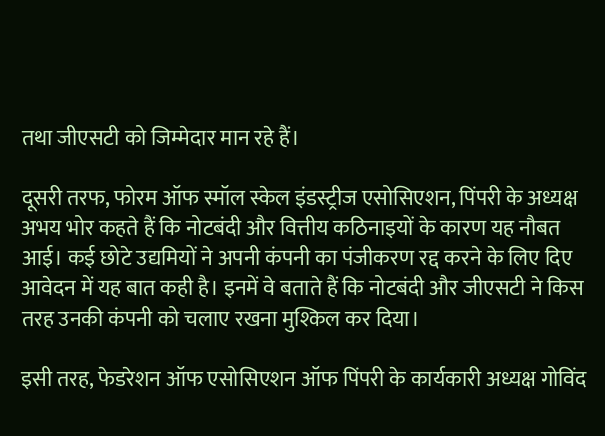तथा जीएसटी को जिम्मेदार मान रहे हैं।

दूसरी तरफ, फोरम ऑफ स्मॉल स्केल इंडस्ट्रीज एसोसिएशन, पिंपरी के अध्यक्ष अभय भोर कहते हैं कि नोटबंदी और वित्तीय कठिनाइयों के कारण यह नौबत आई। कई छोटे उद्यमियों ने अपनी कंपनी का पंजीकरण रद्द करने के लिए दिए आवेदन में यह बात कही है। इनमें वे बताते हैं कि नोटबंदी और जीएसटी ने किस तरह उनकी कंपनी को चलाए रखना मुश्किल कर दिया।

इसी तरह, फेडरेशन ऑफ एसोसिएशन ऑफ पिंपरी के कार्यकारी अध्यक्ष गोविंद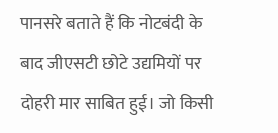पानसरे बताते हैं कि नोटबंदी के बाद जीएसटी छोटे उद्यमियों पर दोहरी मार साबित हुई। जो किसी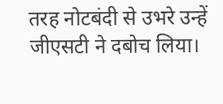तरह नोटबंदी से उभरे उन्हें जीएसटी ने दबोच लिया।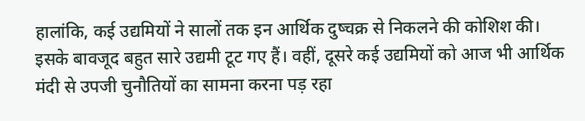हालांकि, कई उद्यमियों ने सालों तक इन आर्थिक दुष्चक्र से निकलने की कोशिश की। इसके बावजूद बहुत सारे उद्यमी टूट गए हैं। वहीं, दूसरे कई उद्यमियों को आज भी आर्थिक मंदी से उपजी चुनौतियों का सामना करना पड़ रहा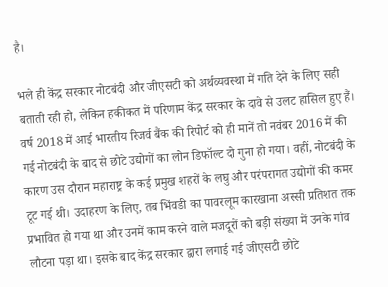है।

भले ही केंद्र सरकार नोटबंदी और जीएसटी को अर्थव्यवस्था में गति देने के लिए सही बताती रही हो, लेकिन हकीकत में परिणाम केंद्र सरकार के दावे से उलट हासिल हुए हैं। वर्ष 2018 में आई भारतीय रिजर्व बैंक की रिपोर्ट को ही मानें तो नवंबर 2016 में की गई नोटबंदी के बाद से छोटे उद्योगों का लोन डिफॉल्ट दो गुना हो गया। वहीं, नोटबंदी के कारण उस दौरान महाराष्ट्र के कई प्रमुख शहरों के लघु और परंपरागत उद्योगों की कमर टूट गई थी। उदाहरण के लिए, तब भिंवडी का पावरलूम कारखाना अस्सी प्रतिशत तक प्रभावित हो गया था और उनमें काम करने वाले मजदूरों को बड़ी संख्या में उनके गांव लौटना पड़ा था। इसके बाद केंद्र सरकार द्वारा लगाई गई जीएसटी छोटे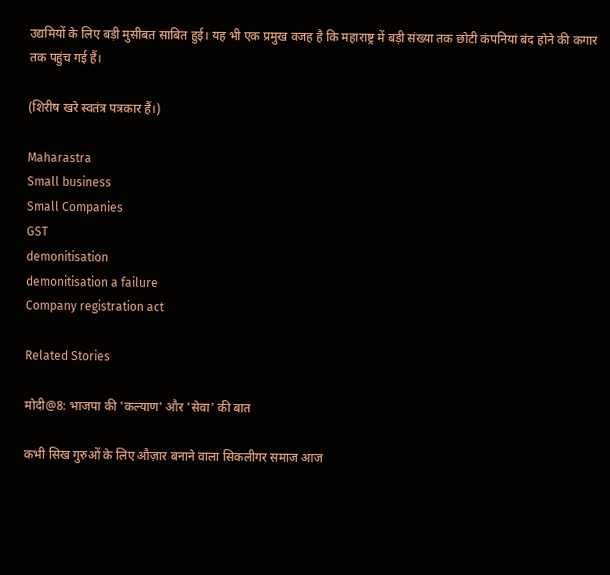उद्यमियों के लिए बड़ी मुसीबत साबित हुई। यह भी एक प्रमुख वजह है कि महाराष्ट्र में बड़ी संख्या तक छोटी कंपनियां बंद होने की कगार तक पहुंच गई हैं।

(शिरीष खरे स्वतंत्र पत्रकार हैं।)

Maharastra
Small business
Small Companies
GST
demonitisation
demonitisation a failure
Company registration act

Related Stories

मोदी@8: भाजपा की 'कल्याण' और 'सेवा' की बात

कभी सिख गुरुओं के लिए औज़ार बनाने वाला सिकलीगर समाज आज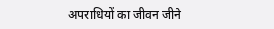अपराधियों का जीवन जीने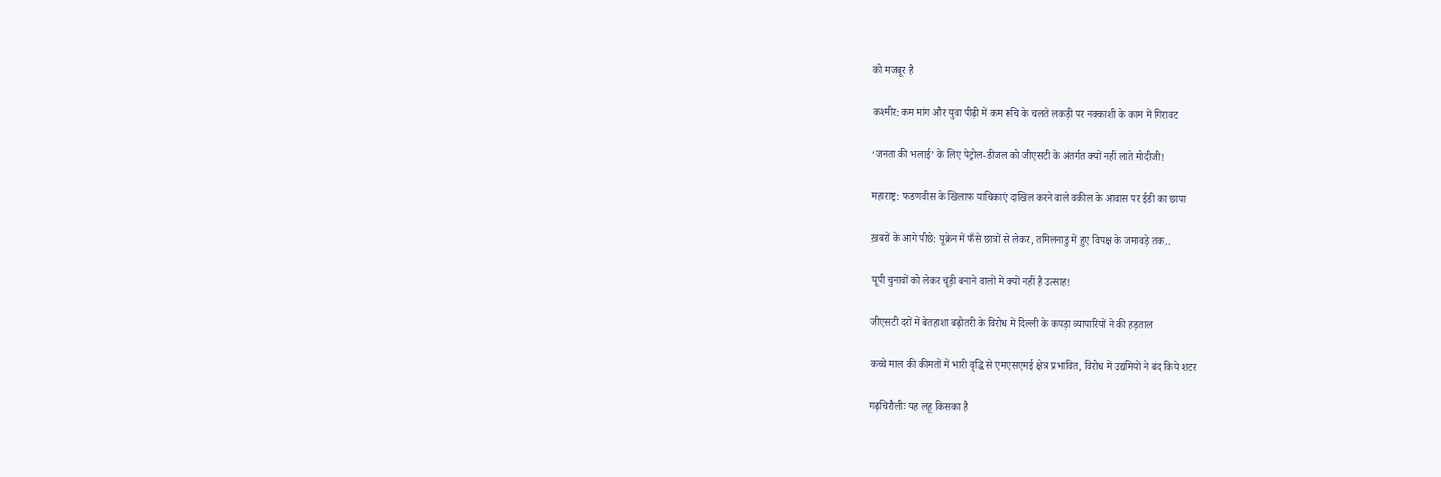को मजबूर है

कश्मीर: कम मांग और युवा पीढ़ी में कम रूचि के चलते लकड़ी पर नक्काशी के काम में गिरावट

‘जनता की भलाई’ के लिए पेट्रोल-डीजल को जीएसटी के अंतर्गत क्यों नहीं लाते मोदीजी!

महाराष्ट्र: फडणवीस के खिलाफ याचिकाएं दाखिल करने वाले वकील के आवास पर ईडी का छापा

ख़बरों के आगे पीछे: यूक्रेन में फँसे छात्रों से लेकर, तमिलनाडु में हुए विपक्ष के जमावड़े तक..

यूपी चुनावों को लेकर चूड़ी बनाने वालों में क्यों नहीं है उत्साह!

जीएसटी दरों में बेतहाशा बढ़ोतरी के विरोध में दिल्ली के कपड़ा व्यापारियों ने की हड़ताल

कच्चे माल की कीमतों में भारी वृद्धि से एमएसएमई क्षेत्र प्रभावित, विरोध में उद्यमियों ने बंद किये शटर

गढ़चिरौलीः यह लहू किसका है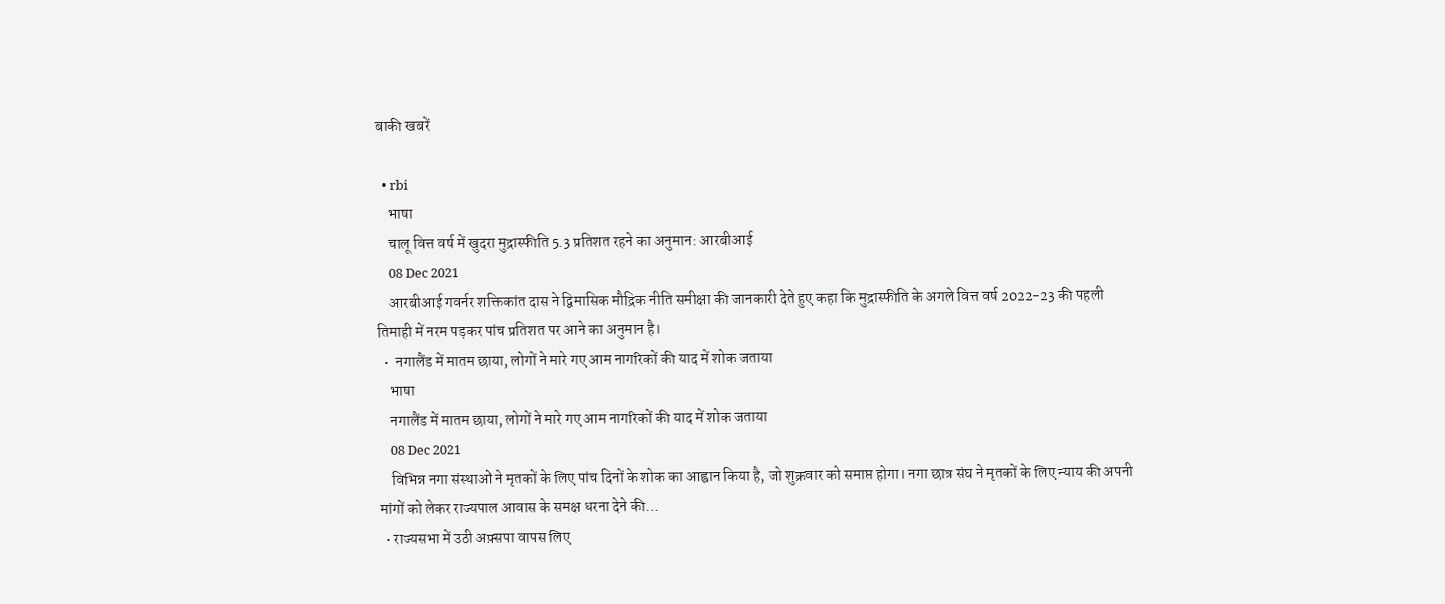बाकी खबरें

  • rbi
    भाषा
    चालू वित्त वर्ष में खुदरा मुद्रास्फीति 5.3 प्रतिशत रहने का अनुमान: आरबीआई
    08 Dec 2021
    आरबीआई गवर्नर शक्तिकांत दास ने द्विमासिक मौद्रिक नीति समीक्षा की जानकारी देते हुए कहा कि मुद्रास्फीति के अगले वित्त वर्ष 2022-23 की पहली तिमाही में नरम पड़कर पांच प्रतिशत पर आने का अनुमान है।
  •  नगालैंड में मातम छाया, लोगों ने मारे गए आम नागरिकों की याद में शोक जताया
    भाषा
    नगालैंड में मातम छाया, लोगों ने मारे गए आम नागरिकों की याद में शोक जताया
    08 Dec 2021
    विभिन्न नगा संस्थाओं ने मृतकों के लिए पांच दिनों के शोक का आह्वान किया है, जो शुक्रवार को समाप्त होगा। नगा छात्र संघ ने मृतकों के लिए न्याय की अपनी मांगों को लेकर राज्यपाल आवास के समक्ष धरना देने की…
  • राज्यसभा में उठी अफ़्सपा वापस लिए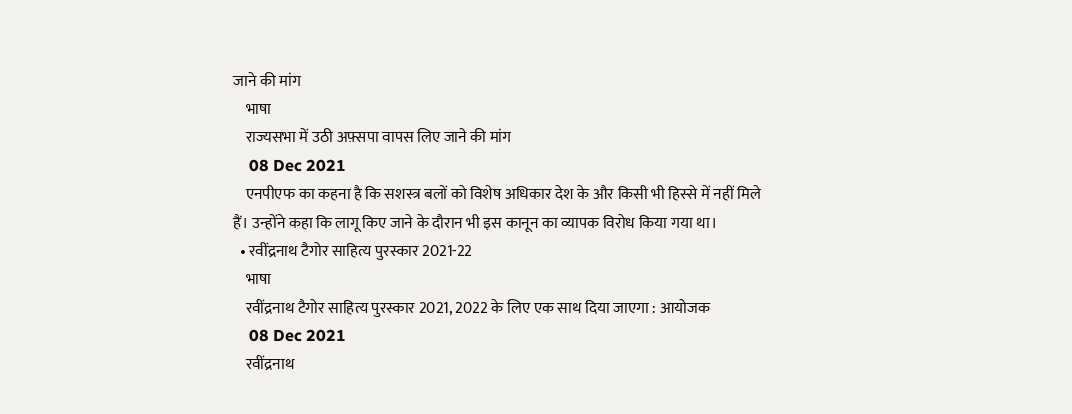जाने की मांग
    भाषा
    राज्यसभा में उठी अफ़्सपा वापस लिए जाने की मांग
    08 Dec 2021
    एनपीएफ का कहना है कि सशस्त्र बलों को विशेष अधिकार देश के और किसी भी हिस्से में नहीं मिले हैं। उन्होंने कहा कि लागू किए जाने के दौरान भी इस कानून का व्यापक विरोध किया गया था।
  • रवींद्रनाथ टैगोर साहित्य पुरस्कार 2021-22
    भाषा
    रवींद्रनाथ टैगोर साहित्य पुरस्कार 2021, 2022 के लिए एक साथ दिया जाएगा : आयोजक
    08 Dec 2021
    रवींद्रनाथ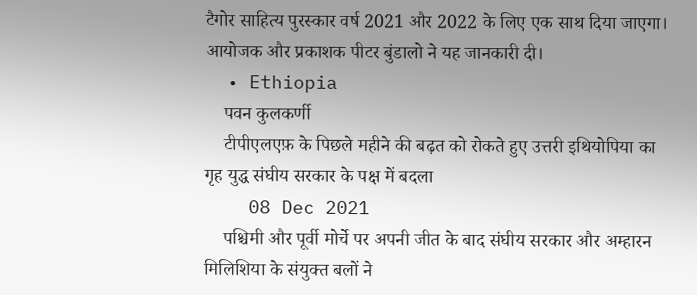टैगोर साहित्य पुरस्कार वर्ष 2021 और 2022 के लिए एक साथ दिया जाएगा। आयोजक और प्रकाशक पीटर बुंडालो ने यह जानकारी दी।
  • Ethiopia
    पवन कुलकर्णी
    टीपीएलएफ़ के पिछले महीने की बढ़त को रोकते हुए उत्तरी इथियोपिया का गृह युद्ध संघीय सरकार के पक्ष में बदला
    08 Dec 2021
    पश्चिमी और पूर्वी मोर्चे पर अपनी जीत के बाद संघीय सरकार और अम्हारन मिलिशिया के संयुक्त बलों ने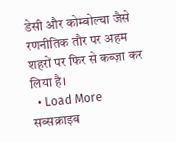डेसी और कोम्बोल्चा जैसे रणनीतिक तौर पर अहम शहरों पर फिर से कब्ज़ा कर लिया है।
  • Load More
सब्सक्राइब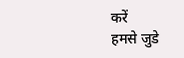करें
हमसे जुडे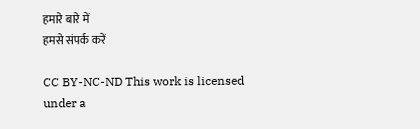हमारे बारे में
हमसे संपर्क करें

CC BY-NC-ND This work is licensed under a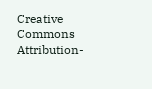Creative Commons Attribution-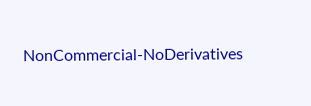NonCommercial-NoDerivatives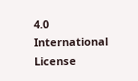4.0 International License